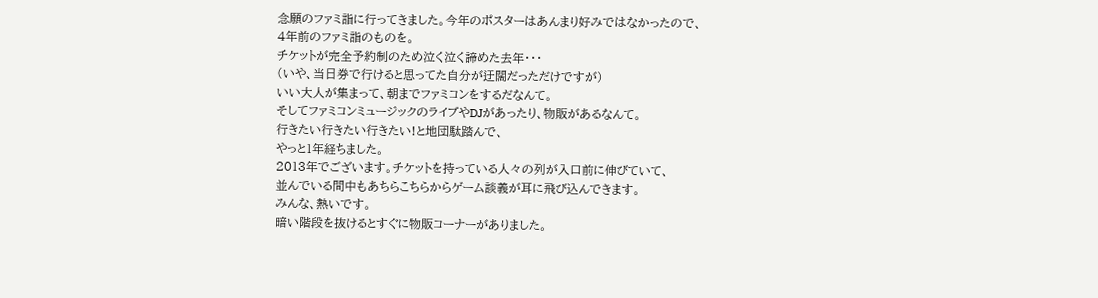念願のファミ詣に行ってきました。今年のポスターはあんまり好みではなかったので、
4年前のファミ詣のものを。
チケットが完全予約制のため泣く泣く諦めた去年・・・
(いや、当日券で行けると思ってた自分が迂闊だっただけですが)
いい大人が集まって、朝までファミコンをするだなんて。
そしてファミコンミュージックのライブやDJがあったり、物販があるなんて。
行きたい行きたい行きたい!と地団駄踏んで、
やっと1年経ちました。
2013年でございます。チケットを持っている人々の列が入口前に伸びていて、
並んでいる間中もあちらこちらからゲーム談義が耳に飛び込んできます。
みんな、熱いです。
暗い階段を抜けるとすぐに物販コーナーがありました。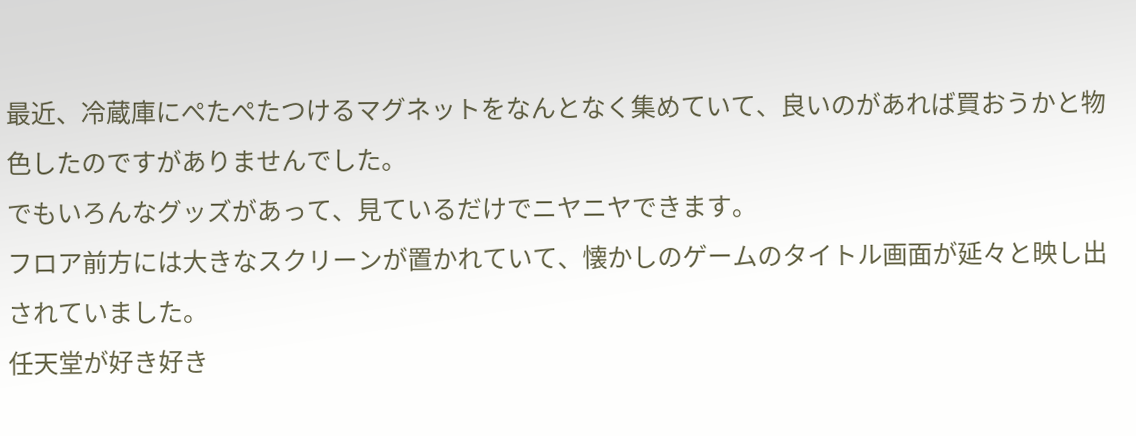最近、冷蔵庫にぺたぺたつけるマグネットをなんとなく集めていて、良いのがあれば買おうかと物色したのですがありませんでした。
でもいろんなグッズがあって、見ているだけでニヤニヤできます。
フロア前方には大きなスクリーンが置かれていて、懐かしのゲームのタイトル画面が延々と映し出されていました。
任天堂が好き好き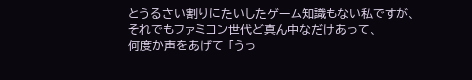とうるさい割りにたいしたゲーム知識もない私ですが、それでもファミコン世代ど真ん中なだけあって、
何度か声をあげて 「うっ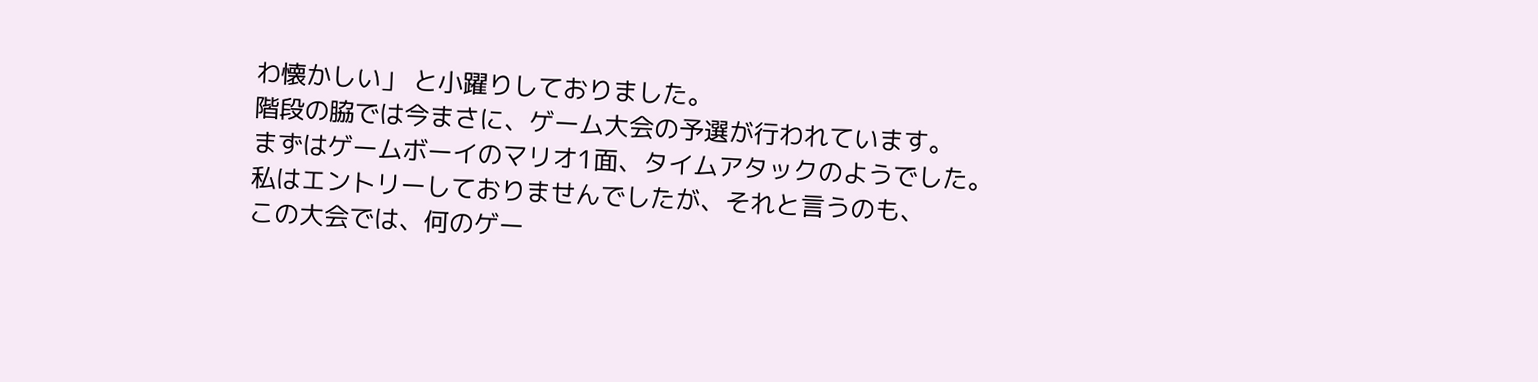わ懐かしい」 と小躍りしておりました。
階段の脇では今まさに、ゲーム大会の予選が行われています。
まずはゲームボーイのマリオ1面、タイムアタックのようでした。
私はエントリーしておりませんでしたが、それと言うのも、
この大会では、何のゲー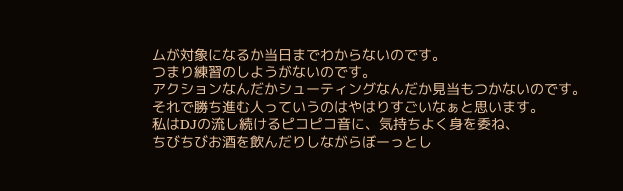ムが対象になるか当日までわからないのです。
つまり練習のしようがないのです。
アクションなんだかシューティングなんだか見当もつかないのです。
それで勝ち進む人っていうのはやはりすごいなぁと思います。
私はDJの流し続けるピコピコ音に、気持ちよく身を委ね、
ちびちびお酒を飲んだりしながらぼーっとし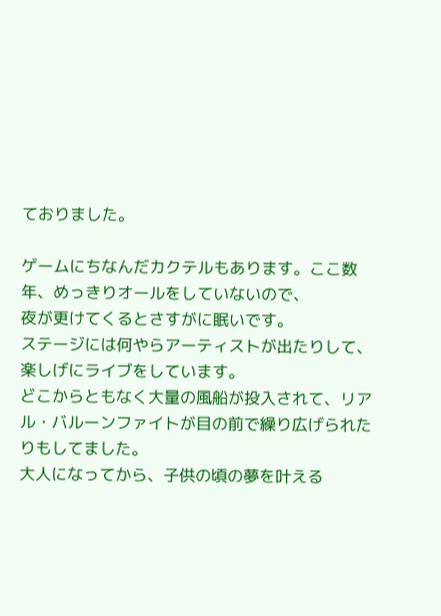ておりました。

ゲームにちなんだカクテルもあります。ここ数年、めっきりオールをしていないので、
夜が更けてくるとさすがに眠いです。
ステージには何やらアーティストが出たりして、楽しげにライブをしています。
どこからともなく大量の風船が投入されて、リアル・バルーンファイトが目の前で繰り広げられたりもしてました。
大人になってから、子供の頃の夢を叶える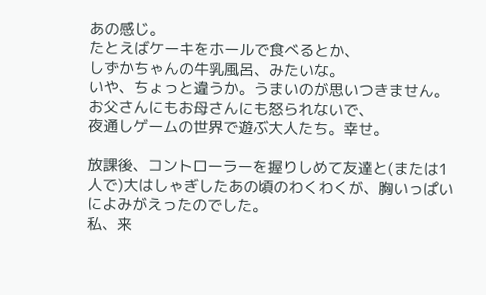あの感じ。
たとえばケーキをホールで食べるとか、
しずかちゃんの牛乳風呂、みたいな。
いや、ちょっと違うか。うまいのが思いつきません。
お父さんにもお母さんにも怒られないで、
夜通しゲームの世界で遊ぶ大人たち。幸せ。

放課後、コントローラーを握りしめて友達と(または1人で)大はしゃぎしたあの頃のわくわくが、胸いっぱいによみがえったのでした。
私、来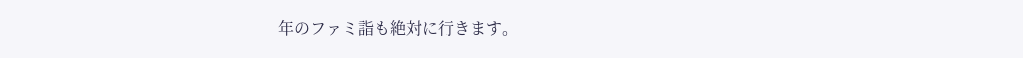年のファミ詣も絶対に行きます。